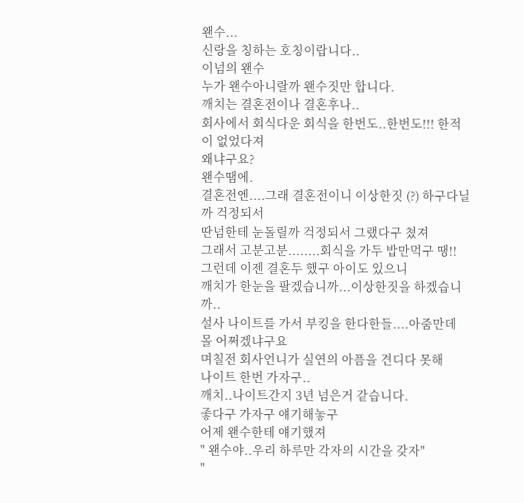왠수...
신랑을 칭하는 호칭이랍니다..
이넘의 왠수
누가 왠수아니랄까 왠수짓만 합니다.
깨치는 결혼전이나 결혼후나..
회사에서 회식다운 회식을 한번도..한번도!!! 한적이 없었다져
왜냐구요?
왠수땜에.
결혼전엔....그래 결혼전이니 이상한짓 (?) 하구다닐까 걱정되서
딴넘한테 눈돌릴까 걱정되서 그랬다구 쳤져
그래서 고분고분........회식을 가두 밥만먹구 땡!!
그런데 이젠 결혼두 했구 아이도 있으니
깨치가 한눈을 팔겠습니까...이상한짓을 하겠습니까..
설사 나이트를 가서 부킹을 한다한들....아줌만데 몰 어쩌겠냐구요
며칠전 회사언니가 실연의 아픔을 견디다 못해
나이트 한번 가자구..
깨치..나이트간지 3년 넘은거 같습니다.
좋다구 가자구 얘기해놓구
어제 왠수한테 얘기했져
" 왠수야..우리 하루만 각자의 시간을 갖자"
"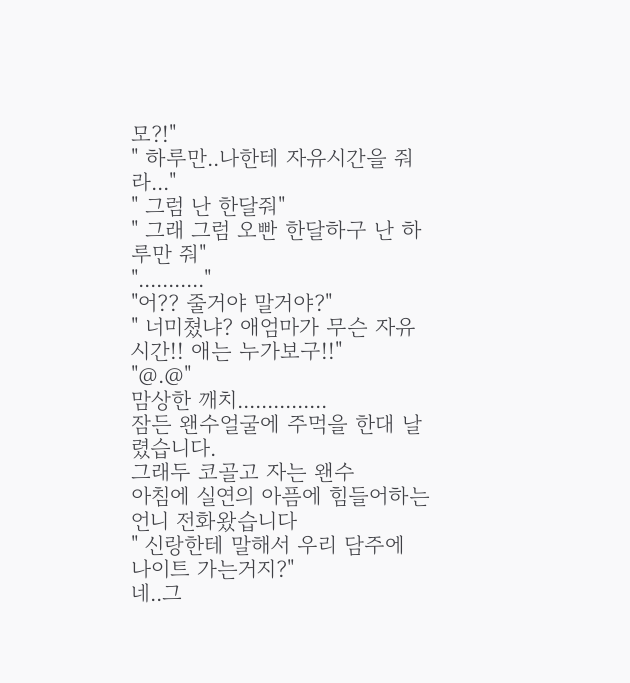모?!"
" 하루만..나한테 자유시간을 줘라..."
" 그럼 난 한달줘"
" 그래 그럼 오빤 한달하구 난 하루만 줘"
"..........."
"어?? 줄거야 말거야?"
" 너미쳤냐? 애엄마가 무슨 자유시간!! 애는 누가보구!!"
"@.@"
맘상한 깨치...............
잠든 왠수얼굴에 주먹을 한대 날렸습니다.
그래두 코골고 자는 왠수
아침에 실연의 아픔에 힘들어하는 언니 전화왔습니다
" 신랑한테 말해서 우리 담주에 나이트 가는거지?"
네..그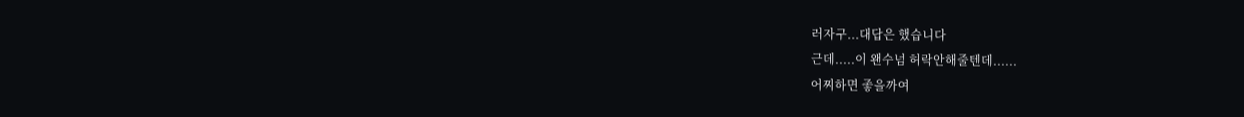러자구...대답은 했습니다
근데.....이 왠수넘 허락안해줄텐데......
어찌하면 좋을까여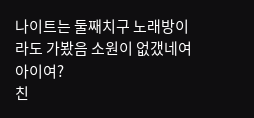나이트는 둘째치구 노래방이라도 가봤음 소원이 없갰네여
아이여?
친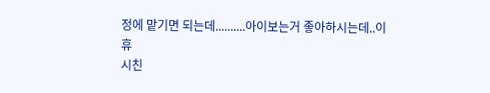정에 맡기면 되는데..........아이보는거 좋아하시는데..이휴
시친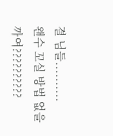결 님들..........
왠수 꼬실 방법 없을까여??????????